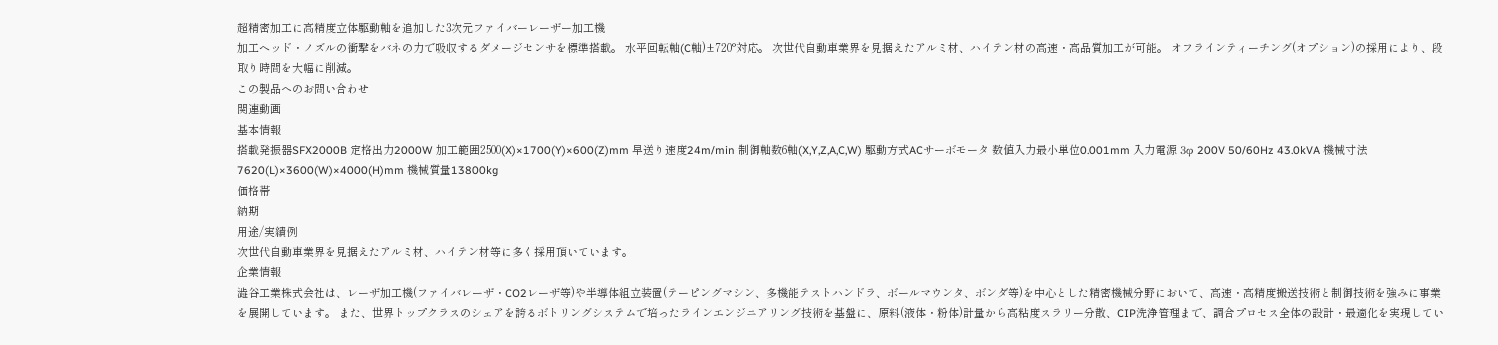超精密加工に高精度立体駆動軸を追加した3次元ファイバーレーザー加工機
加工ヘッド・ノズルの衝撃をバネの力で吸収するダメージセンサを標準搭載。 水平回転軸(C軸)±720°対応。 次世代自動車業界を見据えたアルミ材、ハイテン材の高速・高品質加工が可能。 オフラインティーチング(オプション)の採用により、段取り時間を大幅に削減。
この製品へのお問い合わせ
関連動画
基本情報
搭載発振器SFX2000B 定格出力2000W 加工範囲2500(X)×1700(Y)×600(Z)mm 早送り速度24m/min 制御軸数6軸(X,Y,Z,A,C,W) 駆動方式ACサーボモータ 数値入力最小単位0.001mm 入力電源 3φ 200V 50/60Hz 43.0kVA 機械寸法7620(L)×3600(W)×4000(H)mm 機械質量13800kg
価格帯
納期
用途/実績例
次世代自動車業界を見据えたアルミ材、ハイテン材等に多く採用頂いています。
企業情報
澁谷工業株式会社は、レーザ加工機(ファイバレーザ・CO2レーザ等)や半導体組立装置(テーピングマシン、多機能テストハンドラ、ボールマウンタ、ボンダ等)を中心とした精密機械分野において、高速・高精度搬送技術と制御技術を強みに事業を展開しています。 また、世界トップクラスのシェアを誇るボトリングシステムで培ったラインエンジニアリング技術を基盤に、原料(液体・粉体)計量から高粘度スラリー分散、CIP洗浄管理まで、調合プロセス全体の設計・最適化を実現してい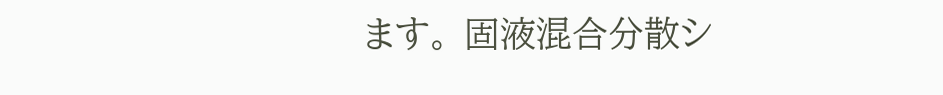ます。 固液混合分散シ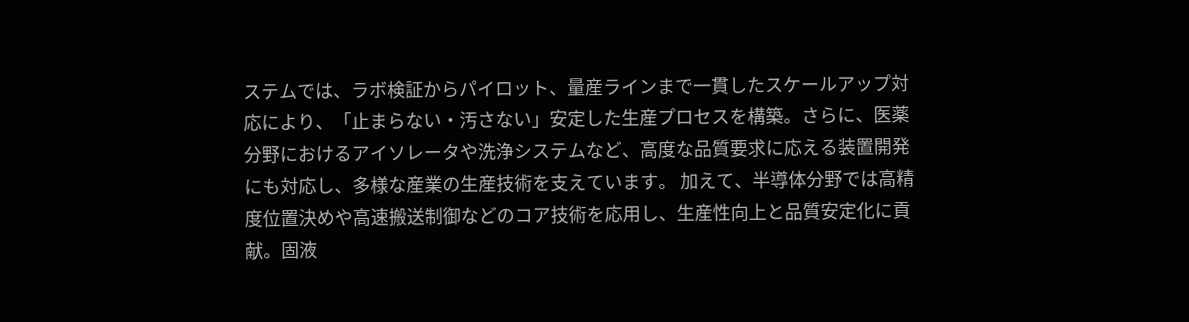ステムでは、ラボ検証からパイロット、量産ラインまで一貫したスケールアップ対応により、「止まらない・汚さない」安定した生産プロセスを構築。さらに、医薬分野におけるアイソレータや洗浄システムなど、高度な品質要求に応える装置開発にも対応し、多様な産業の生産技術を支えています。 加えて、半導体分野では高精度位置決めや高速搬送制御などのコア技術を応用し、生産性向上と品質安定化に貢献。固液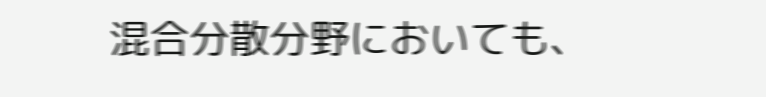混合分散分野においても、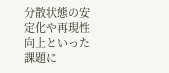分散状態の安定化や再現性向上といった課題に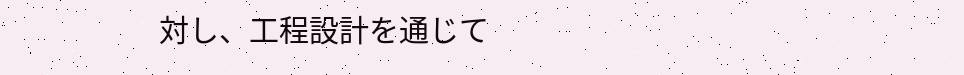対し、工程設計を通じて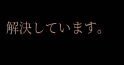解決しています。